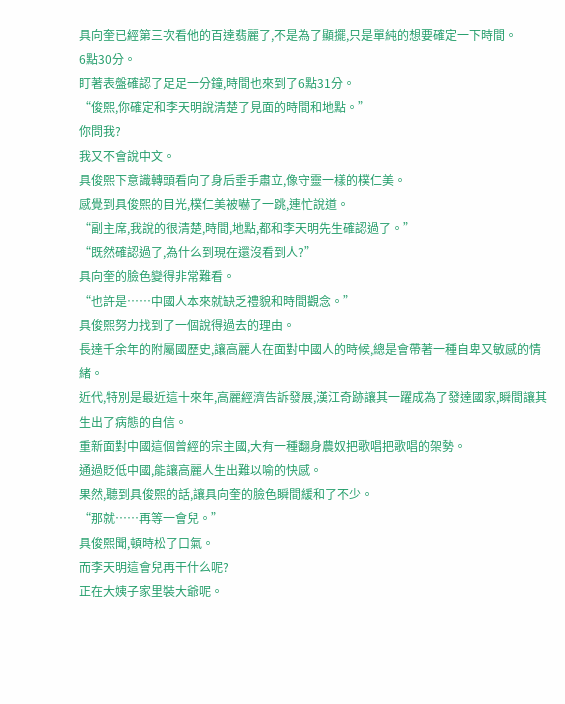具向奎已經第三次看他的百達翡麗了,不是為了顯擺,只是單純的想要確定一下時間。
6點30分。
盯著表盤確認了足足一分鐘,時間也來到了6點31分。
“俊熙,你確定和李天明說清楚了見面的時間和地點。”
你問我?
我又不會說中文。
具俊熙下意識轉頭看向了身后垂手肅立,像守靈一樣的樸仁美。
感覺到具俊熙的目光,樸仁美被嚇了一跳,連忙說道。
“副主席,我說的很清楚,時間,地點,都和李天明先生確認過了。”
“既然確認過了,為什么到現在還沒看到人?”
具向奎的臉色變得非常難看。
“也許是……中國人本來就缺乏禮貌和時間觀念。”
具俊熙努力找到了一個說得過去的理由。
長達千余年的附屬國歷史,讓高麗人在面對中國人的時候,總是會帶著一種自卑又敏感的情緒。
近代,特別是最近這十來年,高麗經濟告訴發展,漢江奇跡讓其一躍成為了發達國家,瞬間讓其生出了病態的自信。
重新面對中國這個曾經的宗主國,大有一種翻身農奴把歌唱把歌唱的架勢。
通過貶低中國,能讓高麗人生出難以喻的快感。
果然,聽到具俊熙的話,讓具向奎的臉色瞬間緩和了不少。
“那就……再等一會兒。”
具俊熙聞,頓時松了口氣。
而李天明這會兒再干什么呢?
正在大姨子家里裝大爺呢。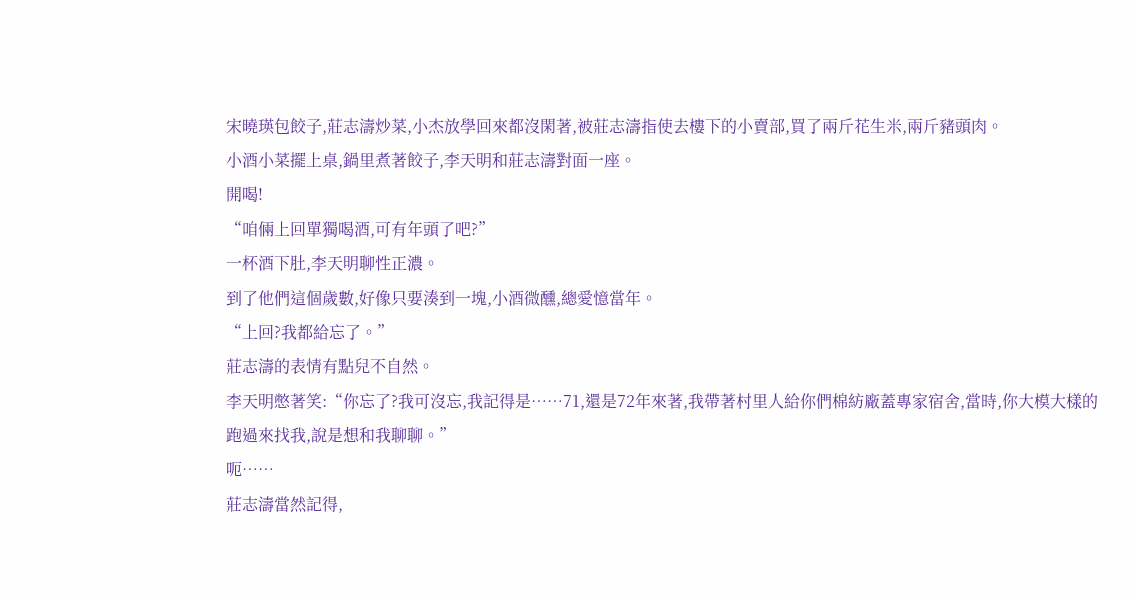宋曉瑛包餃子,莊志濤炒菜,小杰放學回來都沒閑著,被莊志濤指使去樓下的小賣部,買了兩斤花生米,兩斤豬頭肉。
小酒小菜擺上桌,鍋里煮著餃子,李天明和莊志濤對面一座。
開喝!
“咱倆上回單獨喝酒,可有年頭了吧?”
一杯酒下肚,李天明聊性正濃。
到了他們這個歲數,好像只要湊到一塊,小酒微醺,總愛憶當年。
“上回?我都給忘了。”
莊志濤的表情有點兒不自然。
李天明憋著笑:“你忘了?我可沒忘,我記得是……71,還是72年來著,我帶著村里人給你們棉紡廠蓋專家宿舍,當時,你大模大樣的跑過來找我,說是想和我聊聊。”
呃……
莊志濤當然記得,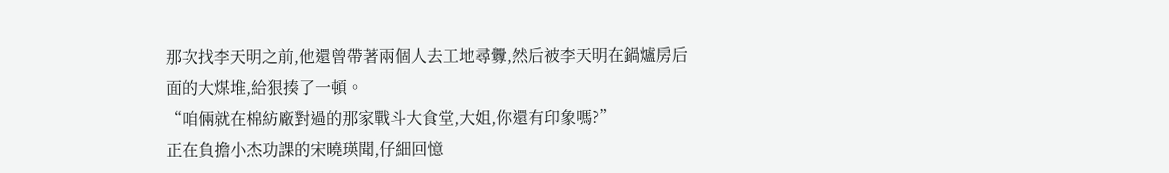那次找李天明之前,他還曾帶著兩個人去工地尋釁,然后被李天明在鍋爐房后面的大煤堆,給狠揍了一頓。
“咱倆就在棉紡廠對過的那家戰斗大食堂,大姐,你還有印象嗎?”
正在負擔小杰功課的宋曉瑛聞,仔細回憶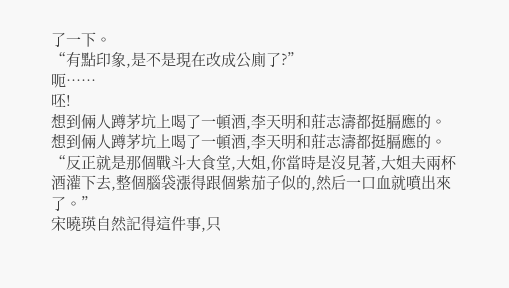了一下。
“有點印象,是不是現在改成公廁了?”
呃……
呸!
想到倆人蹲茅坑上喝了一頓酒,李天明和莊志濤都挺膈應的。
想到倆人蹲茅坑上喝了一頓酒,李天明和莊志濤都挺膈應的。
“反正就是那個戰斗大食堂,大姐,你當時是沒見著,大姐夫兩杯酒灌下去,整個腦袋漲得跟個紫茄子似的,然后一口血就噴出來了。”
宋曉瑛自然記得這件事,只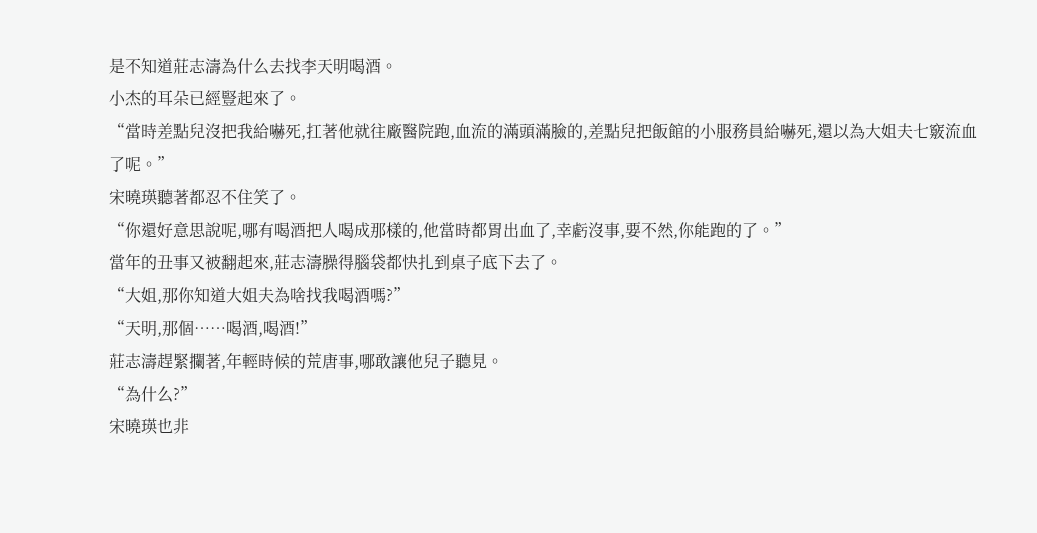是不知道莊志濤為什么去找李天明喝酒。
小杰的耳朵已經豎起來了。
“當時差點兒沒把我給嚇死,扛著他就往廠醫院跑,血流的滿頭滿臉的,差點兒把飯館的小服務員給嚇死,還以為大姐夫七竅流血了呢。”
宋曉瑛聽著都忍不住笑了。
“你還好意思說呢,哪有喝酒把人喝成那樣的,他當時都胃出血了,幸虧沒事,要不然,你能跑的了。”
當年的丑事又被翻起來,莊志濤臊得腦袋都快扎到桌子底下去了。
“大姐,那你知道大姐夫為啥找我喝酒嗎?”
“天明,那個……喝酒,喝酒!”
莊志濤趕緊攔著,年輕時候的荒唐事,哪敢讓他兒子聽見。
“為什么?”
宋曉瑛也非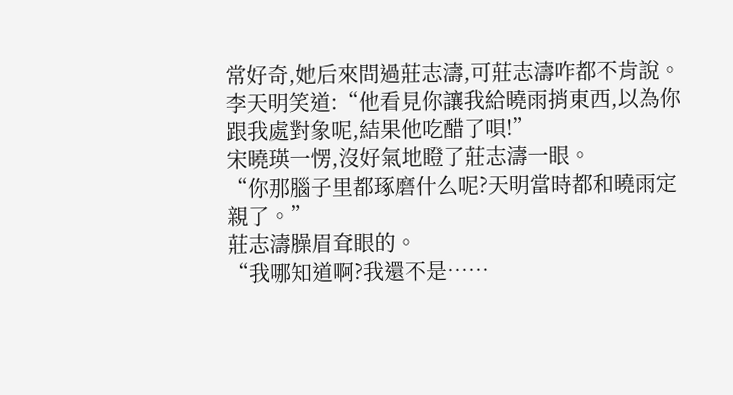常好奇,她后來問過莊志濤,可莊志濤咋都不肯說。
李天明笑道:“他看見你讓我給曉雨捎東西,以為你跟我處對象呢,結果他吃醋了唄!”
宋曉瑛一愣,沒好氣地瞪了莊志濤一眼。
“你那腦子里都琢磨什么呢?天明當時都和曉雨定親了。”
莊志濤臊眉耷眼的。
“我哪知道啊?我還不是……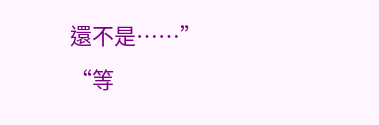還不是……”
“等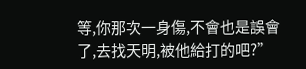等,你那次一身傷,不會也是誤會了,去找天明,被他給打的吧?”